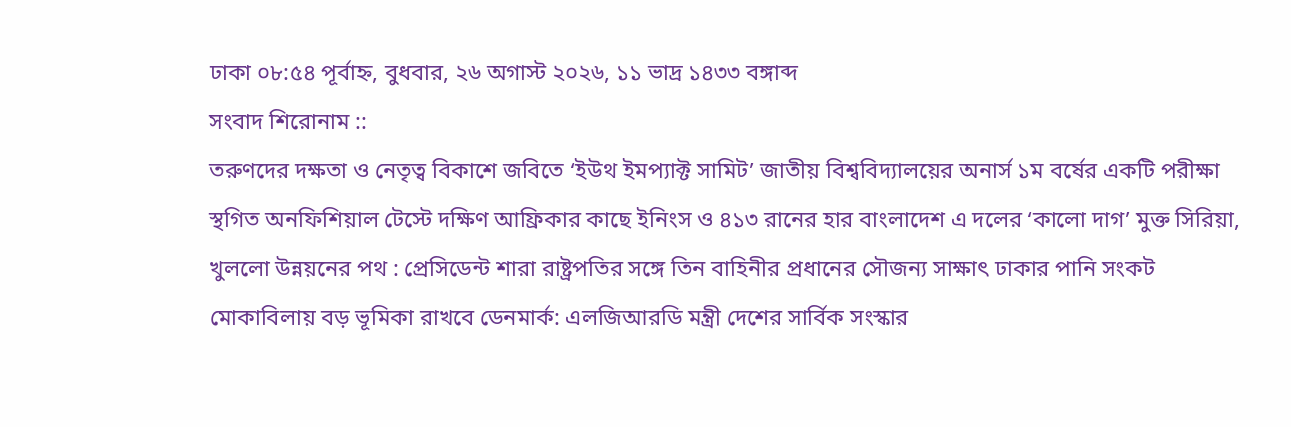ঢাকা ০৮:৫৪ পূর্বাহ্ন, বুধবার, ২৬ অগাস্ট ২০২৬, ১১ ভাদ্র ১৪৩৩ বঙ্গাব্দ
সংবাদ শিরোনাম ::
তরুণদের দক্ষতা ও নেতৃত্ব বিকাশে জবিতে ‘ইউথ ইমপ্যাক্ট সামিট’ জাতীয় বিশ্ববিদ্যালয়ের অনার্স ১ম বর্ষের একটি পরীক্ষা স্থগিত অনফিশিয়াল টেস্টে দক্ষিণ আফ্রিকার কাছে ইনিংস ও ৪১৩ রানের হার বাংলাদেশ এ দলের ‘কালো দাগ’ মুক্ত সিরিয়া, খুললো উন্নয়নের পথ : প্রেসিডেন্ট শারা রাষ্ট্রপতির সঙ্গে তিন বাহিনীর প্রধানের সৌজন্য সাক্ষাৎ ঢাকার পানি সংকট মোকাবিলায় বড় ভূমিকা রাখবে ডেনমার্ক: এলজিআরডি মন্ত্রী দেশের সার্বিক সংস্কার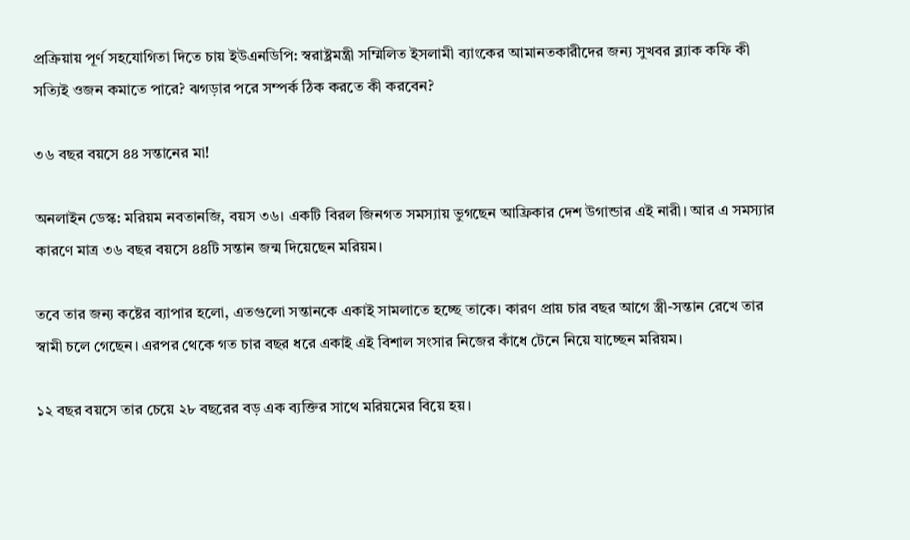প্রক্রিয়ায় পূর্ণ সহযোগিতা দিতে চায় ইউএনডিপি: স্বরাষ্ট্রমন্ত্রী সম্মিলিত ইসলামী ব্যাংকের আমানতকারীদের জন্য সুখবর ব্ল্যাক কফি কী সত্যিই ওজন কমাতে পারে? ঝগড়ার পরে সম্পর্ক ঠিক করতে কী করবেন?

৩৬ বছর বয়সে ৪৪ সন্তানের মা!

অনলাইন ডেস্ক: মরিয়ম নবতানজি, বয়স ৩৬। একটি বিরল জিনগত সমস্যায় ভুগছেন আফ্রিকার দেশ উগান্ডার এই নারী। আর এ সমস্যার কারণে মাত্র ৩৬ বছর বয়সে ৪৪টি সন্তান জন্ম দিয়েছেন মরিয়ম।

তবে তার জন্য কষ্টের ব্যাপার হলো, এতগুলো সন্তানকে একাই সামলাতে হচ্ছে তাকে। কারণ প্রায় চার বছর আগে স্ত্রী-সন্তান রেখে তার স্বামী চলে গেছেন। এরপর থেকে গত চার বছর ধরে একাই এই বিশাল সংসার নিজের কাঁধে টেনে নিয়ে যাচ্ছেন মরিয়ম।

১২ বছর বয়সে তার চেয়ে ২৮ বছরের বড় এক ব্যক্তির সাথে মরিয়মের বিয়ে হয়।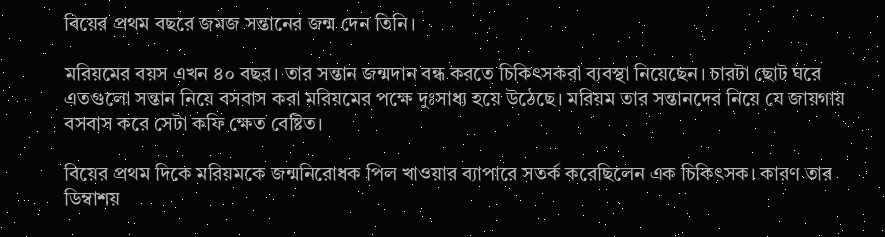বিয়ের প্রথম বছরে জমজ সন্তানের জন্ম দেন তিনি।

মরিয়মের বয়স এখন ৪০ বছর। তার সন্তান জন্মদান বন্ধ করতে চিকিৎসকরা ব্যবস্থা নিয়েছেন। চারটা ছোট ঘরে এতগুলো সন্তান নিয়ে বসবাস করা মরিয়মের পক্ষে দুঃসাধ্য হয়ে উঠেছে। মরিয়ম তার সন্তানদের নিয়ে যে জায়গায় বসবাস করে সেটা কফি ক্ষেত বেষ্টিত।

বিয়ের প্রথম দিকে মরিয়মকে জন্মনিরোধক পিল খাওয়ার ব্যাপারে সতর্ক করেছিলেন এক চিকিৎসক। কারণ তার ডিম্বাশয়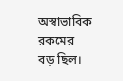অস্বাভাবিক রকমের বড় ছিল।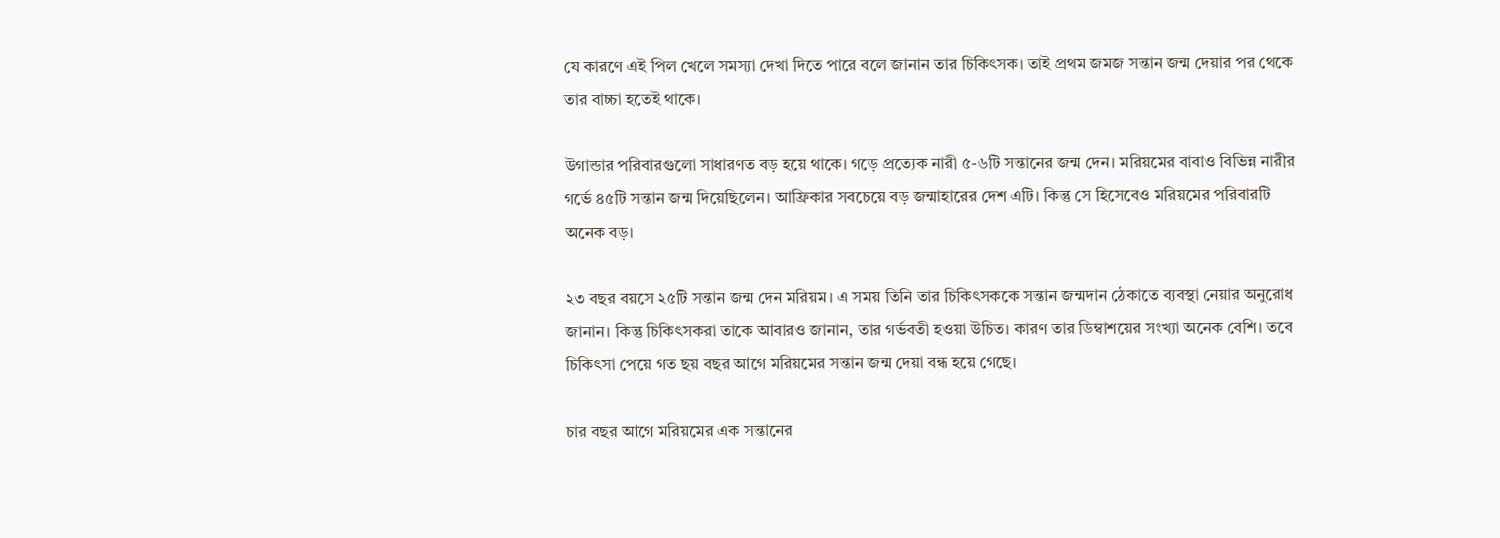যে কারণে এই পিল খেলে সমস্যা দেখা দিতে পারে বলে জানান তার চিকিৎসক। তাই প্রথম জমজ সন্তান জন্ম দেয়ার পর থেকে তার বাচ্চা হতেই থাকে।

উগান্ডার পরিবারগুলো সাধারণত বড় হয়ে থাকে। গড়ে প্রত্যেক নারী ৫-৬টি সন্তানের জন্ম দেন। মরিয়মের বাবাও বিভিন্ন নারীর গর্ভে ৪৫টি সন্তান জন্ম দিয়েছিলেন। আফ্রিকার সবচেয়ে বড় জন্মাহারের দেশ এটি। কিন্তু সে হিসেবেও মরিয়মের পরিবারটি অনেক বড়।

২৩ বছর বয়সে ২৫টি সন্তান জন্ম দেন মরিয়ম। এ সময় তিনি তার চিকিৎসককে সন্তান জন্মদান ঠেকাতে ব্যবস্থা নেয়ার অনুরোধ জানান। কিন্তু চিকিৎসকরা তাকে আবারও জানান, তার গর্ভবতী হওয়া উচিত। কারণ তার ডিম্বাশয়ের সংখ্যা অনেক বেশি। তবে চিকিৎসা পেয়ে গত ছয় বছর আগে মরিয়মের সন্তান জন্ম দেয়া বন্ধ হয়ে গেছে।

চার বছর আগে মরিয়মের এক সন্তানের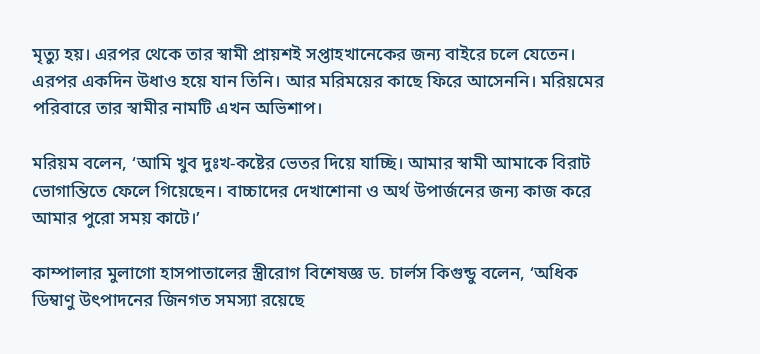মৃত্যু হয়। এরপর থেকে তার স্বামী প্রায়শই সপ্তাহখানেকের জন্য বাইরে চলে যেতেন। এরপর একদিন উধাও হয়ে যান তিনি। আর মরিময়ের কাছে ফিরে আসেননি। মরিয়মের পরিবারে তার স্বামীর নামটি এখন অভিশাপ।

মরিয়ম বলেন, ‘আমি খুব দুঃখ-কষ্টের ভেতর দিয়ে যাচ্ছি। আমার স্বামী আমাকে বিরাট ভোগান্তিতে ফেলে গিয়েছেন। বাচ্চাদের দেখাশোনা ও অর্থ উপার্জনের জন্য কাজ করে আমার পুরো সময় কাটে।’

কাম্পালার মুলাগো হাসপাতালের স্ত্রীরোগ বিশেষজ্ঞ ড. চার্লস কিগুন্ডু বলেন, ‘অধিক ডিম্বাণু উৎপাদনের জিনগত সমস্যা রয়েছে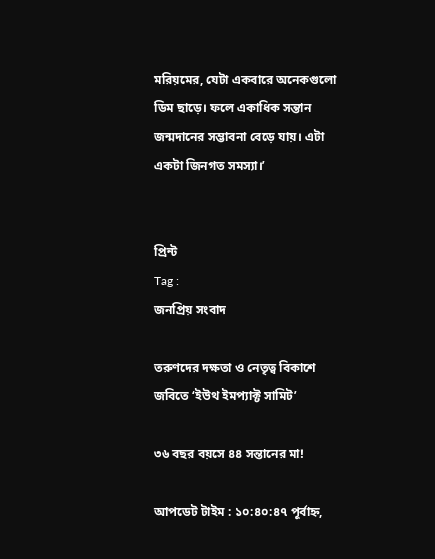মরিয়মের, যেটা একবারে অনেকগুলো ডিম ছাড়ে। ফলে একাধিক সন্তান জন্মদানের সম্ভাবনা বেড়ে যায়। এটা একটা জিনগত সমস্যা।’


প্রিন্ট
Tag :
জনপ্রিয় সংবাদ

তরুণদের দক্ষতা ও নেতৃত্ব বিকাশে জবিতে ‘ইউথ ইমপ্যাক্ট সামিট’

৩৬ বছর বয়সে ৪৪ সন্তানের মা!

আপডেট টাইম : ১০:৪০:৪৭ পূর্বাহ্ন,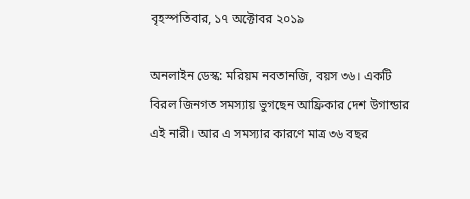বৃহস্পতিবার, ১৭ অক্টোবর ২০১৯

অনলাইন ডেস্ক: মরিয়ম নবতানজি, বয়স ৩৬। একটি বিরল জিনগত সমস্যায় ভুগছেন আফ্রিকার দেশ উগান্ডার এই নারী। আর এ সমস্যার কারণে মাত্র ৩৬ বছর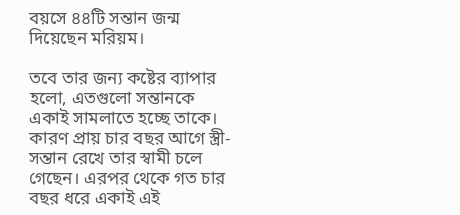বয়সে ৪৪টি সন্তান জন্ম দিয়েছেন মরিয়ম।

তবে তার জন্য কষ্টের ব্যাপার হলো, এতগুলো সন্তানকে একাই সামলাতে হচ্ছে তাকে। কারণ প্রায় চার বছর আগে স্ত্রী-সন্তান রেখে তার স্বামী চলে গেছেন। এরপর থেকে গত চার বছর ধরে একাই এই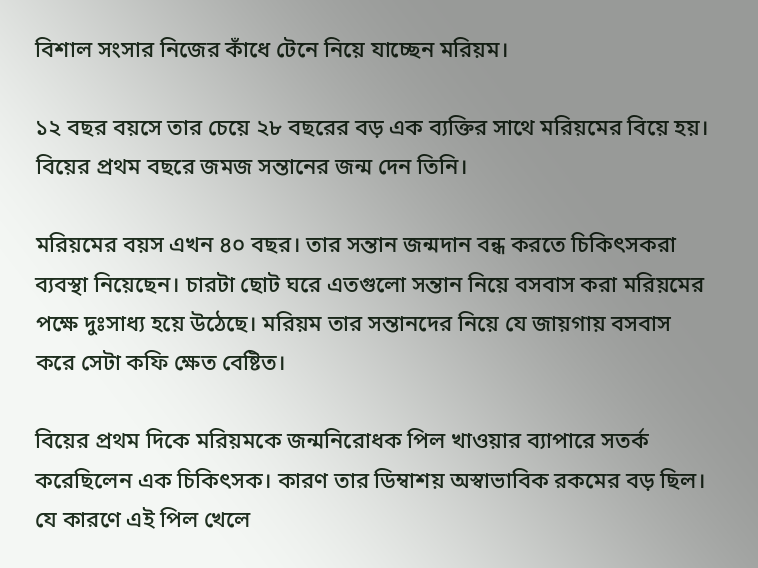বিশাল সংসার নিজের কাঁধে টেনে নিয়ে যাচ্ছেন মরিয়ম।

১২ বছর বয়সে তার চেয়ে ২৮ বছরের বড় এক ব্যক্তির সাথে মরিয়মের বিয়ে হয়। বিয়ের প্রথম বছরে জমজ সন্তানের জন্ম দেন তিনি।

মরিয়মের বয়স এখন ৪০ বছর। তার সন্তান জন্মদান বন্ধ করতে চিকিৎসকরা ব্যবস্থা নিয়েছেন। চারটা ছোট ঘরে এতগুলো সন্তান নিয়ে বসবাস করা মরিয়মের পক্ষে দুঃসাধ্য হয়ে উঠেছে। মরিয়ম তার সন্তানদের নিয়ে যে জায়গায় বসবাস করে সেটা কফি ক্ষেত বেষ্টিত।

বিয়ের প্রথম দিকে মরিয়মকে জন্মনিরোধক পিল খাওয়ার ব্যাপারে সতর্ক করেছিলেন এক চিকিৎসক। কারণ তার ডিম্বাশয় অস্বাভাবিক রকমের বড় ছিল। যে কারণে এই পিল খেলে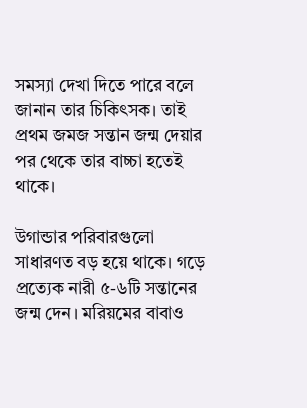সমস্যা দেখা দিতে পারে বলে জানান তার চিকিৎসক। তাই প্রথম জমজ সন্তান জন্ম দেয়ার পর থেকে তার বাচ্চা হতেই থাকে।

উগান্ডার পরিবারগুলো সাধারণত বড় হয়ে থাকে। গড়ে প্রত্যেক নারী ৫-৬টি সন্তানের জন্ম দেন। মরিয়মের বাবাও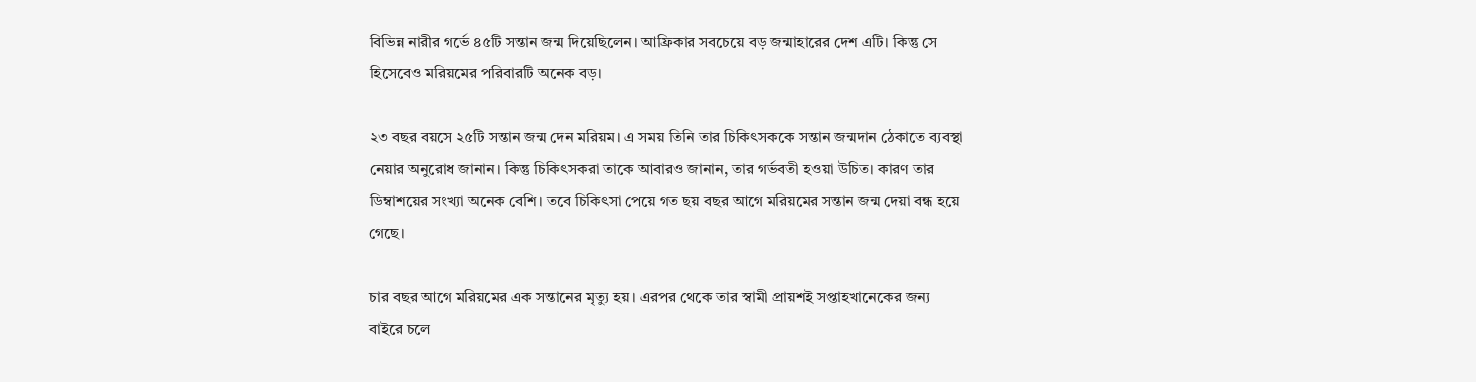বিভিন্ন নারীর গর্ভে ৪৫টি সন্তান জন্ম দিয়েছিলেন। আফ্রিকার সবচেয়ে বড় জন্মাহারের দেশ এটি। কিন্তু সে হিসেবেও মরিয়মের পরিবারটি অনেক বড়।

২৩ বছর বয়সে ২৫টি সন্তান জন্ম দেন মরিয়ম। এ সময় তিনি তার চিকিৎসককে সন্তান জন্মদান ঠেকাতে ব্যবস্থা নেয়ার অনুরোধ জানান। কিন্তু চিকিৎসকরা তাকে আবারও জানান, তার গর্ভবতী হওয়া উচিত। কারণ তার ডিম্বাশয়ের সংখ্যা অনেক বেশি। তবে চিকিৎসা পেয়ে গত ছয় বছর আগে মরিয়মের সন্তান জন্ম দেয়া বন্ধ হয়ে গেছে।

চার বছর আগে মরিয়মের এক সন্তানের মৃত্যু হয়। এরপর থেকে তার স্বামী প্রায়শই সপ্তাহখানেকের জন্য বাইরে চলে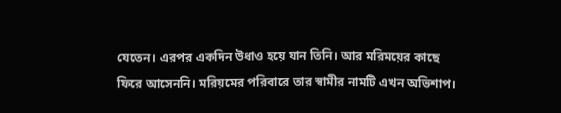যেতেন। এরপর একদিন উধাও হয়ে যান তিনি। আর মরিময়ের কাছে ফিরে আসেননি। মরিয়মের পরিবারে তার স্বামীর নামটি এখন অভিশাপ।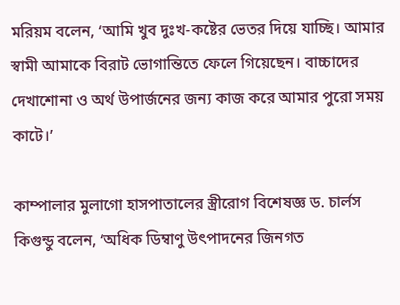মরিয়ম বলেন, ‘আমি খুব দুঃখ-কষ্টের ভেতর দিয়ে যাচ্ছি। আমার স্বামী আমাকে বিরাট ভোগান্তিতে ফেলে গিয়েছেন। বাচ্চাদের দেখাশোনা ও অর্থ উপার্জনের জন্য কাজ করে আমার পুরো সময় কাটে।’

কাম্পালার মুলাগো হাসপাতালের স্ত্রীরোগ বিশেষজ্ঞ ড. চার্লস কিগুন্ডু বলেন, ‘অধিক ডিম্বাণু উৎপাদনের জিনগত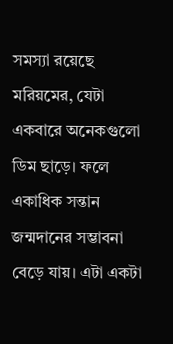সমস্যা রয়েছে মরিয়মের, যেটা একবারে অনেকগুলো ডিম ছাড়ে। ফলে একাধিক সন্তান জন্মদানের সম্ভাবনা বেড়ে যায়। এটা একটা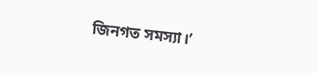জিনগত সমস্যা।’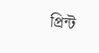প্রিন্ট